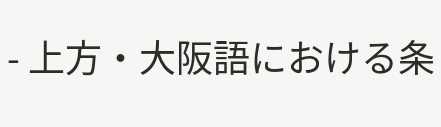- 上方・大阪語における条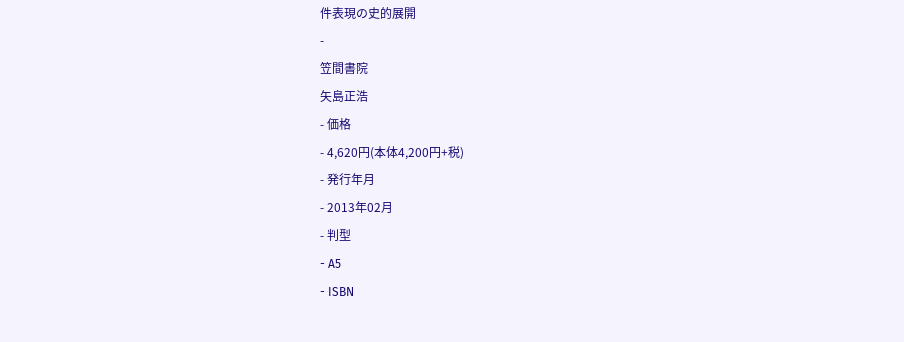件表現の史的展開
-
笠間書院
矢島正浩
- 価格
- 4,620円(本体4,200円+税)
- 発行年月
- 2013年02月
- 判型
- A5
- ISBN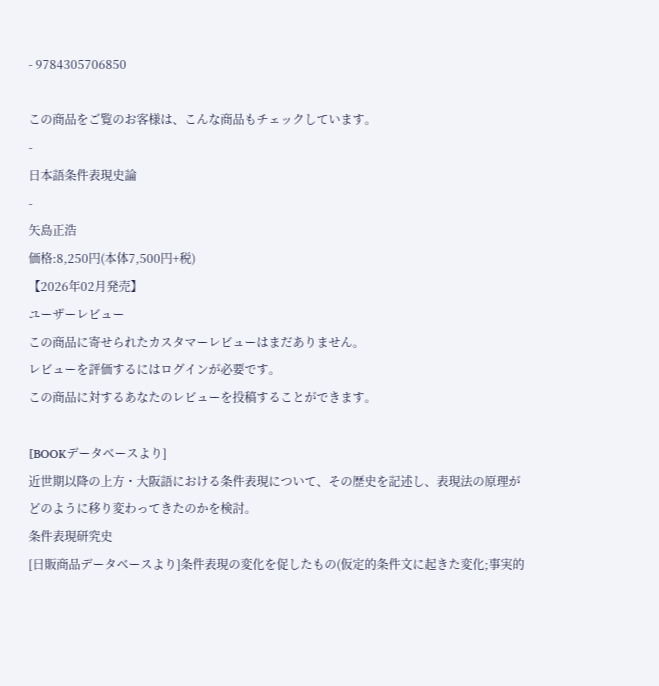- 9784305706850

この商品をご覧のお客様は、こんな商品もチェックしています。
-
日本語条件表現史論
-
矢島正浩
価格:8,250円(本体7,500円+税)
【2026年02月発売】
ユーザーレビュー
この商品に寄せられたカスタマーレビューはまだありません。
レビューを評価するにはログインが必要です。
この商品に対するあなたのレビューを投稿することができます。

[BOOKデータベースより]
近世期以降の上方・大阪語における条件表現について、その歴史を記述し、表現法の原理がどのように移り変わってきたのかを検討。
条件表現研究史
[日販商品データベースより]条件表現の変化を促したもの(仮定的条件文に起きた変化;事実的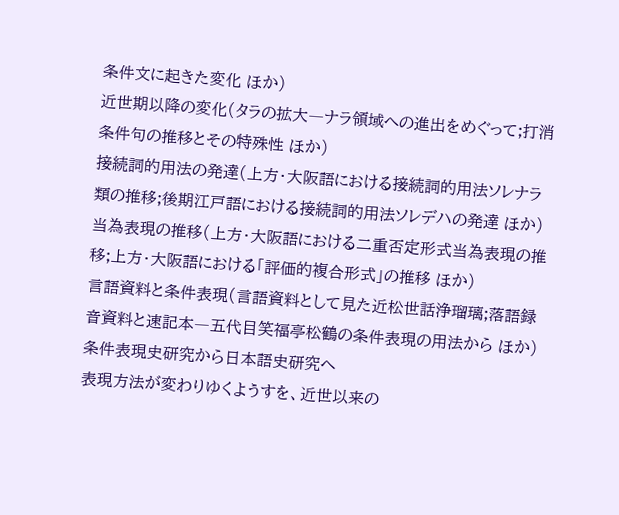条件文に起きた変化 ほか)
近世期以降の変化(タラの拡大―ナラ領域への進出をめぐって;打消条件句の推移とその特殊性 ほか)
接続詞的用法の発達(上方・大阪語における接続詞的用法ソレナラ類の推移;後期江戸語における接続詞的用法ソレデハの発達 ほか)
当為表現の推移(上方・大阪語における二重否定形式当為表現の推移;上方・大阪語における「評価的複合形式」の推移 ほか)
言語資料と条件表現(言語資料として見た近松世話浄瑠璃;落語録音資料と速記本―五代目笑福亭松鶴の条件表現の用法から ほか)
条件表現史研究から日本語史研究へ
表現方法が変わりゆくようすを、近世以来の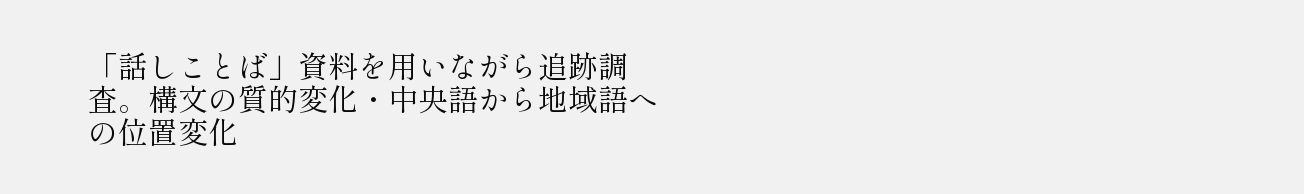「話しことば」資料を用いながら追跡調査。構文の質的変化・中央語から地域語への位置変化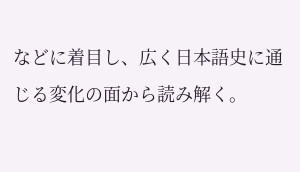などに着目し、広く日本語史に通じる変化の面から読み解く。